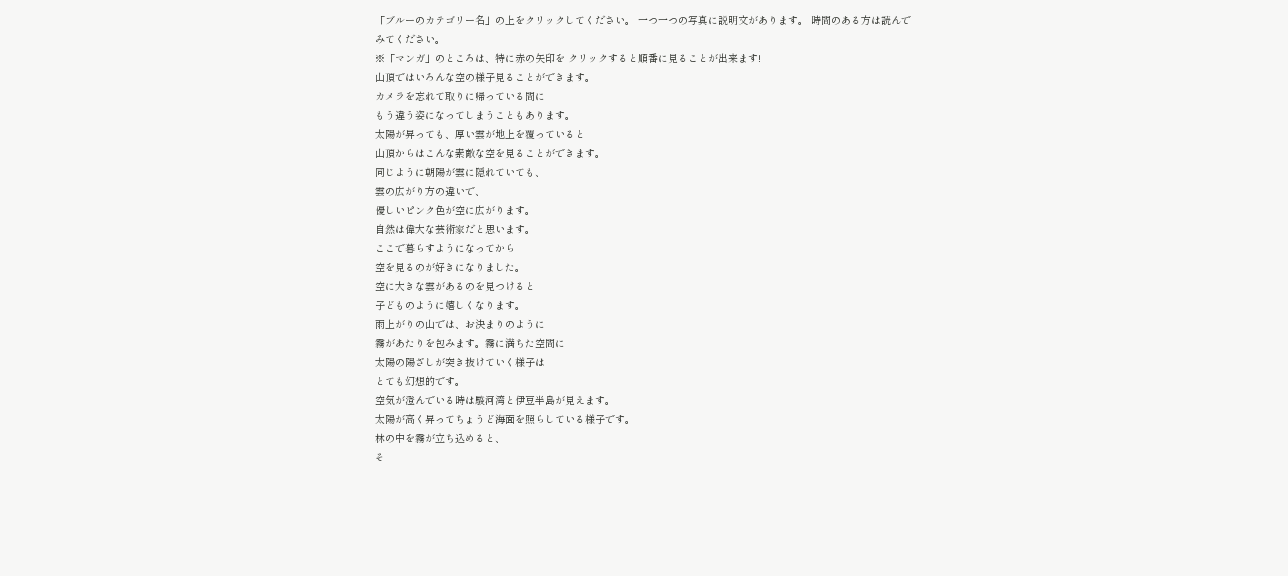「ブルーのカテゴリー名」の上をクリックしてください。 一つ一つの写真に説明文があります。 時間のある方は読んでみてください。
※「マンガ」のところは、特に赤の矢印を クリックすると順番に見ることが出来ます!
山頂ではいろんな空の様子見ることができます。
カメラを忘れて取りに帰っている間に
もう違う姿になってしまうこともあります。
太陽が昇っても、厚い雲が地上を覆っていると
山頂からはこんな素敵な空を見ることができます。
同じように朝陽が雲に隠れていても、
雲の広がり方の違いで、
優しいピンク色が空に広がります。
自然は偉大な芸術家だと思います。
ここで暮らすようになってから
空を見るのが好きになりました。
空に大きな雲があるのを見つけると
子どものように嬉しくなります。
雨上がりの山では、お決まりのように
霧があたりを包みます。霧に満ちた空間に
太陽の陽ざしが突き抜けていく様子は
とても幻想的です。
空気が澄んでいる時は駿河湾と伊豆半島が見えます。
太陽が高く昇ってちょうど海面を照らしている様子です。
林の中を霧が立ち込めると、
そ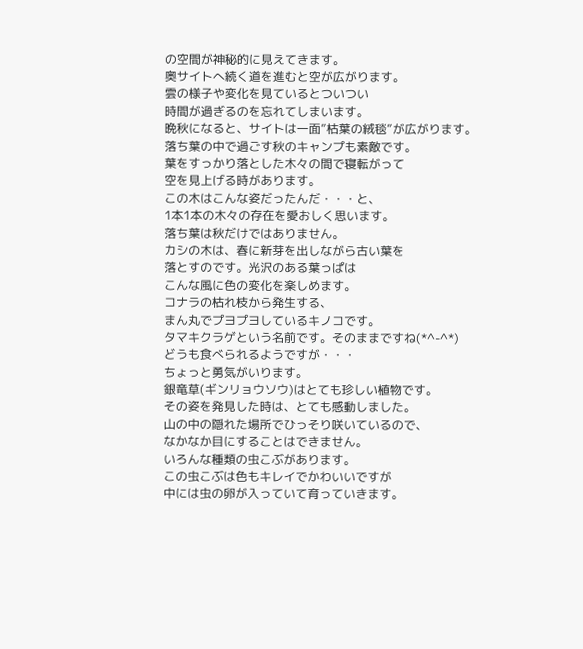の空間が神秘的に見えてきます。
奥サイトへ続く道を進むと空が広がります。
雲の様子や変化を見ているとついつい
時間が過ぎるのを忘れてしまいます。
晩秋になると、サイトは一面”枯葉の絨毯”が広がります。
落ち葉の中で過ごす秋のキャンプも素敵です。
葉をすっかり落とした木々の間で寝転がって
空を見上げる時があります。
この木はこんな姿だったんだ・・・と、
1本1本の木々の存在を愛おしく思います。
落ち葉は秋だけではありません。
カシの木は、春に新芽を出しながら古い葉を
落とすのです。光沢のある葉っぱは
こんな風に色の変化を楽しめます。
コナラの枯れ枝から発生する、
まん丸でプヨプヨしているキノコです。
タマキクラゲという名前です。そのままですね(*^-^*)
どうも食べられるようですが・・・
ちょっと勇気がいります。
銀竜草(ギンリョウソウ)はとても珍しい植物です。
その姿を発見した時は、とても感動しました。
山の中の隠れた場所でひっそり咲いているので、
なかなか目にすることはできません。
いろんな種類の虫こぶがあります。
この虫こぶは色もキレイでかわいいですが
中には虫の卵が入っていて育っていきます。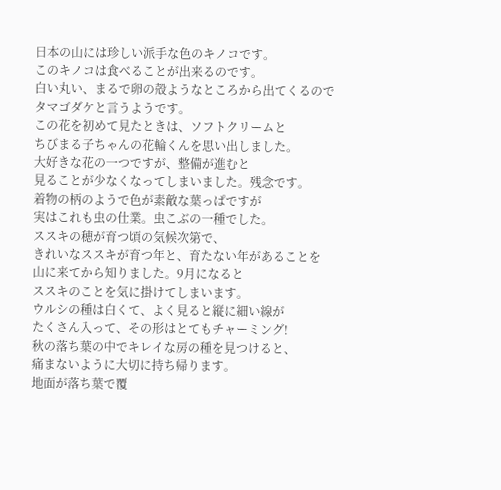日本の山には珍しい派手な色のキノコです。
このキノコは食べることが出来るのです。
白い丸い、まるで卵の殻ようなところから出てくるので
タマゴダケと言うようです。
この花を初めて見たときは、ソフトクリームと
ちびまる子ちゃんの花輪くんを思い出しました。
大好きな花の一つですが、整備が進むと
見ることが少なくなってしまいました。残念です。
着物の柄のようで色が素敵な葉っぱですが
実はこれも虫の仕業。虫こぶの一種でした。
ススキの穂が育つ頃の気候次第で、
きれいなススキが育つ年と、育たない年があることを
山に来てから知りました。9月になると
ススキのことを気に掛けてしまいます。
ウルシの種は白くて、よく見ると縦に細い線が
たくさん入って、その形はとてもチャーミング!
秋の落ち葉の中でキレイな房の種を見つけると、
痛まないように大切に持ち帰ります。
地面が落ち葉で覆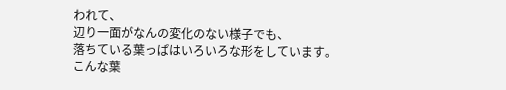われて、
辺り一面がなんの変化のない様子でも、
落ちている葉っぱはいろいろな形をしています。
こんな葉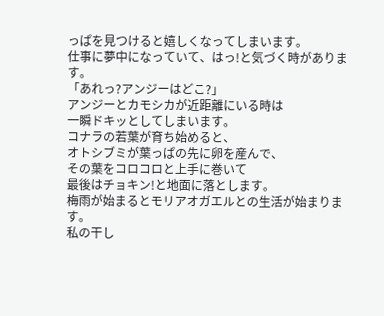っぱを見つけると嬉しくなってしまいます。
仕事に夢中になっていて、はっ!と気づく時があります。
「あれっ?アンジーはどこ?」
アンジーとカモシカが近距離にいる時は
一瞬ドキッとしてしまいます。
コナラの若葉が育ち始めると、
オトシブミが葉っぱの先に卵を産んで、
その葉をコロコロと上手に巻いて
最後はチョキン!と地面に落とします。
梅雨が始まるとモリアオガエルとの生活が始まります。
私の干し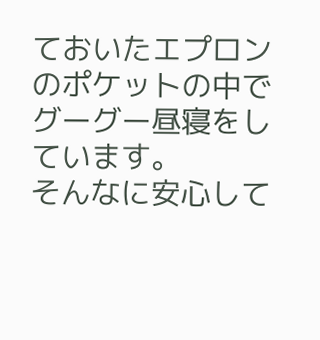ておいたエプロンのポケットの中で
グーグー昼寝をしています。
そんなに安心して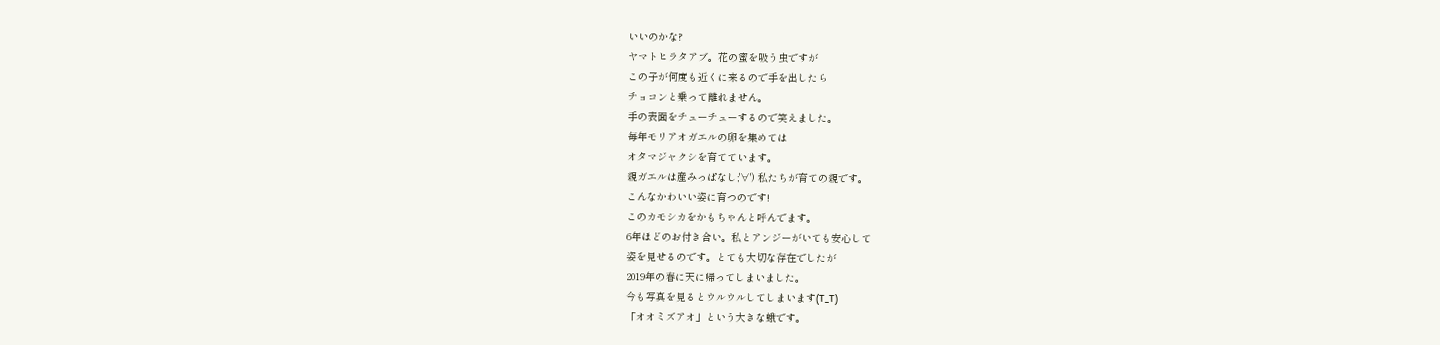いいのかな?
ヤマトヒラタアブ。花の蜜を吸う虫ですが
この子が何度も近くに来るので手を出したら
チョコンと乗って離れません。
手の表面をチューチューするので笑えました。
毎年モリアオガエルの卵を集めては
オタマジャクシを育てています。
親ガエルは産みっぱなし;'∀') 私たちが育ての親です。
こんなかわいい姿に育つのです!
このカモシカをかもちゃんと呼んでます。
6年ほどのお付き合い。私とアンジーがいても安心して
姿を見せるのです。とても大切な存在でしたが
2019年の春に天に帰ってしまいました。
今も写真を見るとウルウルしてしまいます(T_T)
「オオミズアオ」という大きな蛾です。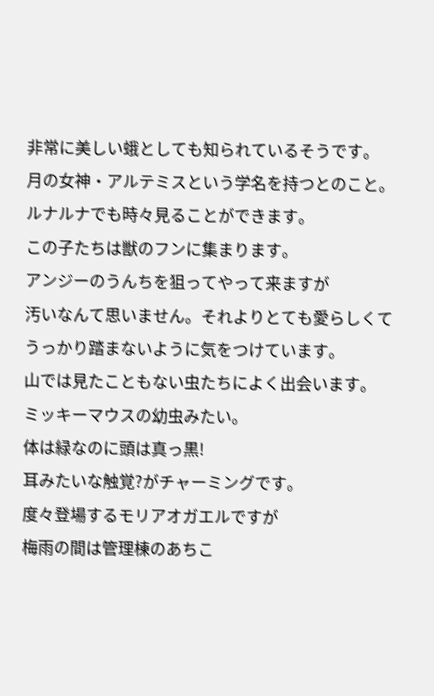非常に美しい蛾としても知られているそうです。
月の女神・アルテミスという学名を持つとのこと。
ルナルナでも時々見ることができます。
この子たちは獣のフンに集まります。
アンジーのうんちを狙ってやって来ますが
汚いなんて思いません。それよりとても愛らしくて
うっかり踏まないように気をつけています。
山では見たこともない虫たちによく出会います。
ミッキーマウスの幼虫みたい。
体は緑なのに頭は真っ黒!
耳みたいな触覚?がチャーミングです。
度々登場するモリアオガエルですが
梅雨の間は管理棟のあちこ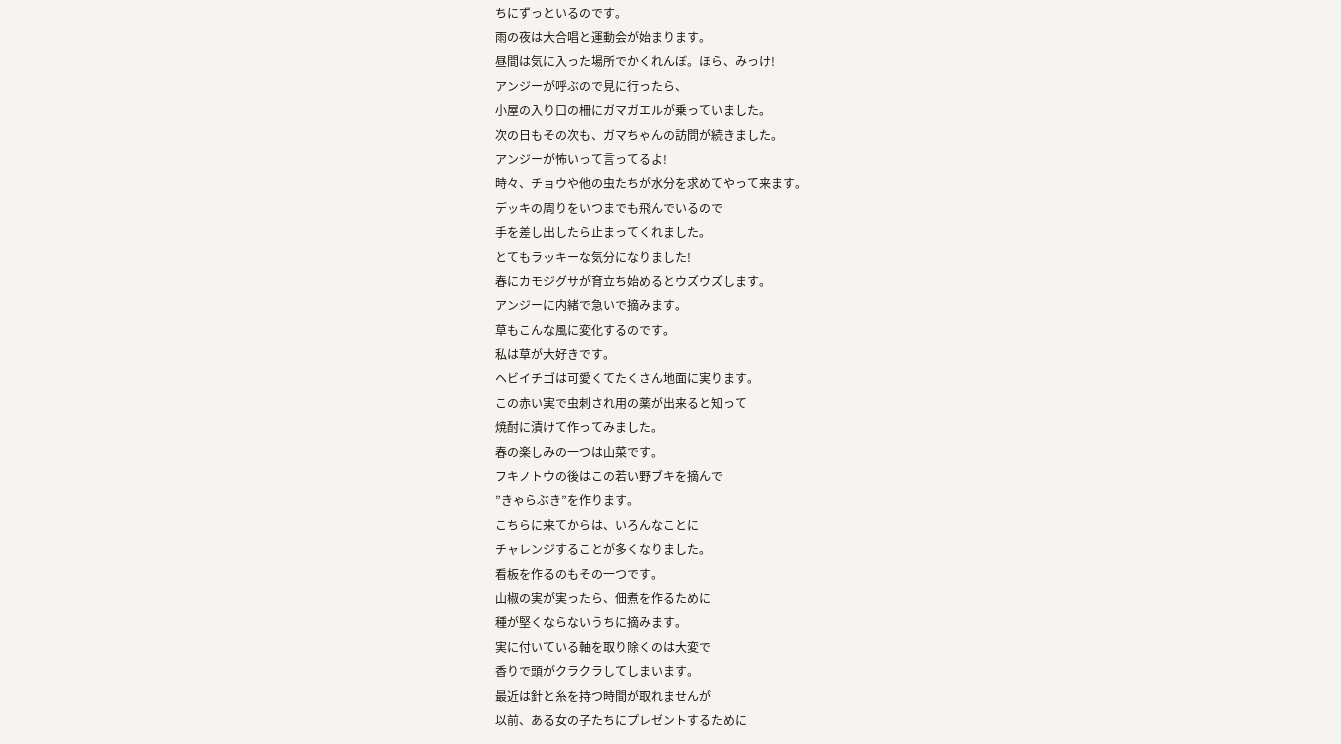ちにずっといるのです。
雨の夜は大合唱と運動会が始まります。
昼間は気に入った場所でかくれんぼ。ほら、みっけ!
アンジーが呼ぶので見に行ったら、
小屋の入り口の柵にガマガエルが乗っていました。
次の日もその次も、ガマちゃんの訪問が続きました。
アンジーが怖いって言ってるよ!
時々、チョウや他の虫たちが水分を求めてやって来ます。
デッキの周りをいつまでも飛んでいるので
手を差し出したら止まってくれました。
とてもラッキーな気分になりました!
春にカモジグサが育立ち始めるとウズウズします。
アンジーに内緒で急いで摘みます。
草もこんな風に変化するのです。
私は草が大好きです。
ヘビイチゴは可愛くてたくさん地面に実ります。
この赤い実で虫刺され用の薬が出来ると知って
焼酎に漬けて作ってみました。
春の楽しみの一つは山菜です。
フキノトウの後はこの若い野ブキを摘んで
”きゃらぶき”を作ります。
こちらに来てからは、いろんなことに
チャレンジすることが多くなりました。
看板を作るのもその一つです。
山椒の実が実ったら、佃煮を作るために
種が堅くならないうちに摘みます。
実に付いている軸を取り除くのは大変で
香りで頭がクラクラしてしまいます。
最近は針と糸を持つ時間が取れませんが
以前、ある女の子たちにプレゼントするために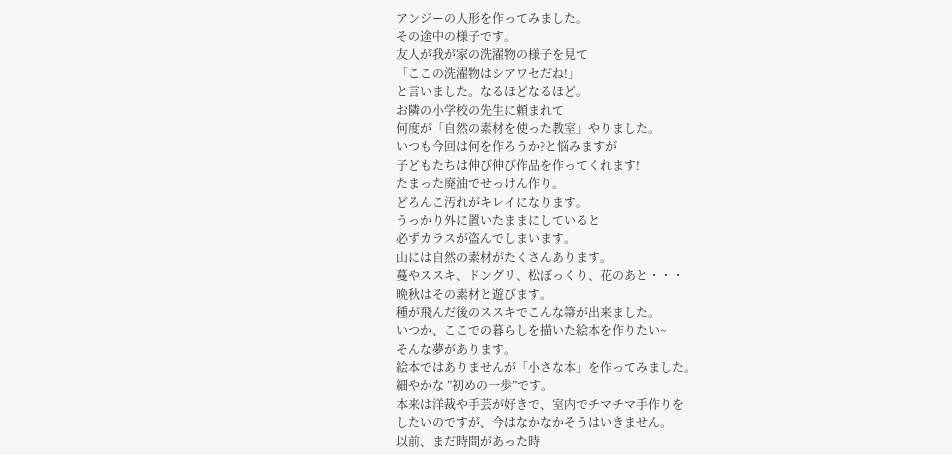アンジーの人形を作ってみました。
その途中の様子です。
友人が我が家の洗濯物の様子を見て
「ここの洗濯物はシアワセだね!」
と言いました。なるほどなるほど。
お隣の小学校の先生に頼まれて
何度が「自然の素材を使った教室」やりました。
いつも今回は何を作ろうか?と悩みますが
子どもたちは伸び伸び作品を作ってくれます!
たまった廃油でせっけん作り。
どろんこ汚れがキレイになります。
うっかり外に置いたままにしていると
必ずカラスが盗んでしまいます。
山には自然の素材がたくさんあります。
蔓やススキ、ドングリ、松ぼっくり、花のあと・・・
晩秋はその素材と遊びます。
種が飛んだ後のススキでこんな箒が出来ました。
いつか、ここでの暮らしを描いた絵本を作りたい~
そんな夢があります。
絵本ではありませんが「小さな本」を作ってみました。
細やかな ”初めの一歩”です。
本来は洋裁や手芸が好きで、室内でチマチマ手作りを
したいのですが、今はなかなかそうはいきません。
以前、まだ時間があった時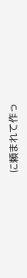に頼まれて作っ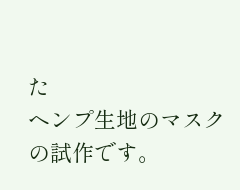た
ヘンプ生地のマスクの試作です。